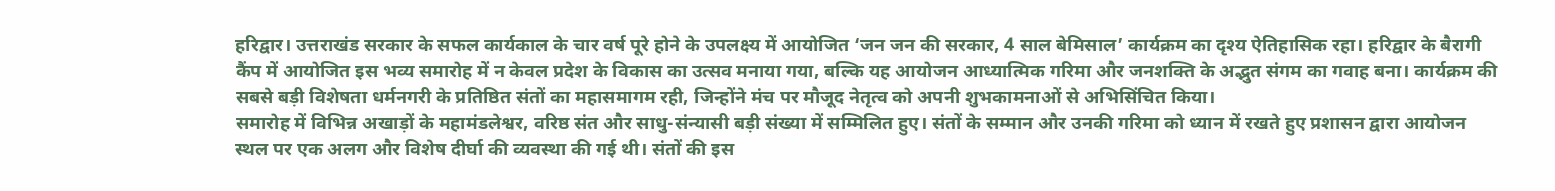हरिद्वार। उत्तराखंड सरकार के सफल कार्यकाल के चार वर्ष पूरे होने के उपलक्ष्य में आयोजित ‘जन जन की सरकार, 4 साल बेमिसाल’ कार्यक्रम का दृश्य ऐतिहासिक रहा। हरिद्वार के बैरागी कैंप में आयोजित इस भव्य समारोह में न केवल प्रदेश के विकास का उत्सव मनाया गया, बल्कि यह आयोजन आध्यात्मिक गरिमा और जनशक्ति के अद्भुत संगम का गवाह बना। कार्यक्रम की सबसे बड़ी विशेषता धर्मनगरी के प्रतिष्ठित संतों का महासमागम रही, जिन्होंने मंच पर मौजूद नेतृत्व को अपनी शुभकामनाओं से अभिसिंचित किया।
समारोह में विभिन्न अखाड़ों के महामंडलेश्वर, वरिष्ठ संत और साधु-संन्यासी बड़ी संख्या में सम्मिलित हुए। संतों के सम्मान और उनकी गरिमा को ध्यान में रखते हुए प्रशासन द्वारा आयोजन स्थल पर एक अलग और विशेष दीर्घा की व्यवस्था की गई थी। संतों की इस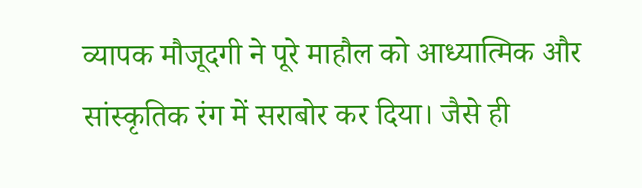व्यापक मौजूदगी ने पूरे माहौल को आध्यात्मिक और सांस्कृतिक रंग में सराबोर कर दिया। जैसे ही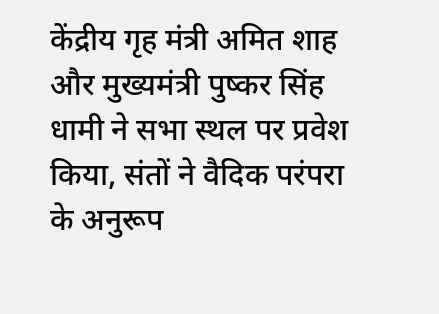केंद्रीय गृह मंत्री अमित शाह और मुख्यमंत्री पुष्कर सिंह धामी ने सभा स्थल पर प्रवेश किया, संतों ने वैदिक परंपरा के अनुरूप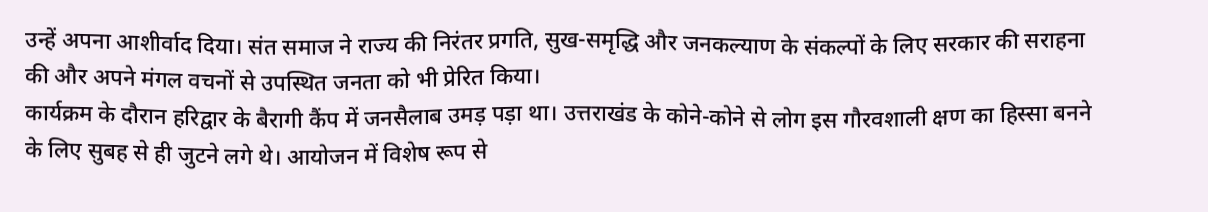उन्हें अपना आशीर्वाद दिया। संत समाज ने राज्य की निरंतर प्रगति, सुख-समृद्धि और जनकल्याण के संकल्पों के लिए सरकार की सराहना की और अपने मंगल वचनों से उपस्थित जनता को भी प्रेरित किया।
कार्यक्रम के दौरान हरिद्वार के बैरागी कैंप में जनसैलाब उमड़ पड़ा था। उत्तराखंड के कोने-कोने से लोग इस गौरवशाली क्षण का हिस्सा बनने के लिए सुबह से ही जुटने लगे थे। आयोजन में विशेष रूप से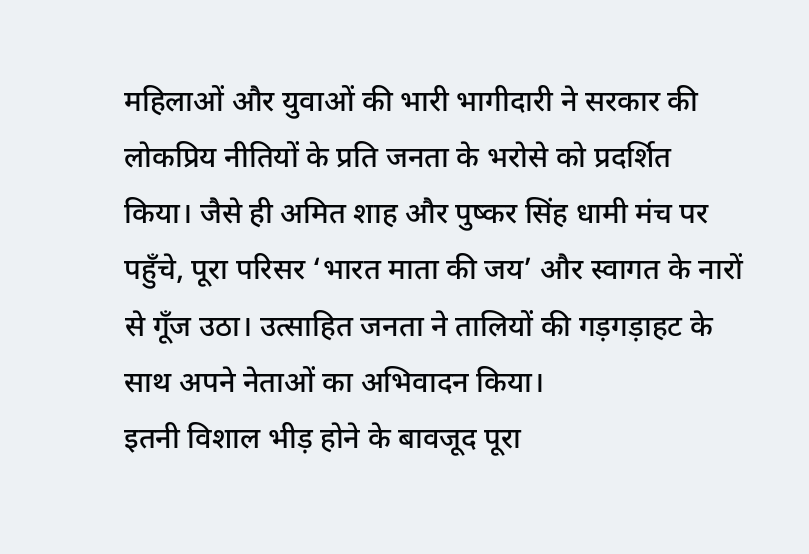महिलाओं और युवाओं की भारी भागीदारी ने सरकार की लोकप्रिय नीतियों के प्रति जनता के भरोसे को प्रदर्शित किया। जैसे ही अमित शाह और पुष्कर सिंह धामी मंच पर पहुँचे, पूरा परिसर ‘भारत माता की जय’ और स्वागत के नारों से गूँज उठा। उत्साहित जनता ने तालियों की गड़गड़ाहट के साथ अपने नेताओं का अभिवादन किया।
इतनी विशाल भीड़ होने के बावजूद पूरा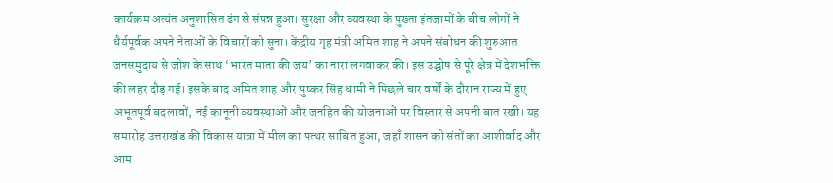कार्यक्रम अत्यंत अनुशासित ढंग से संपन्न हुआ। सुरक्षा और व्यवस्था के पुख्ता इंतजामों के बीच लोगों ने धैर्यपूर्वक अपने नेताओं के विचारों को सुना। केंद्रीय गृह मंत्री अमित शाह ने अपने संबोधन की शुरुआत जनसमुदाय से जोश के साथ ‘भारत माता की जय’ का नारा लगवाकर की। इस उद्घोष से पूरे क्षेत्र में देशभक्ति की लहर दौड़ गई। इसके बाद अमित शाह और पुष्कर सिंह धामी ने पिछले चार वर्षों के दौरान राज्य में हुए अभूतपूर्व बदलावों, नई कानूनी व्यवस्थाओं और जनहित की योजनाओं पर विस्तार से अपनी बात रखी। यह समारोह उत्तराखंड की विकास यात्रा में मील का पत्थर साबित हुआ, जहाँ शासन को संतों का आशीर्वाद और आम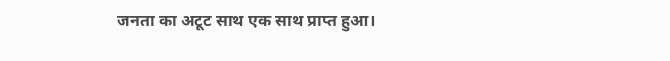जनता का अटूट साथ एक साथ प्राप्त हुआ।